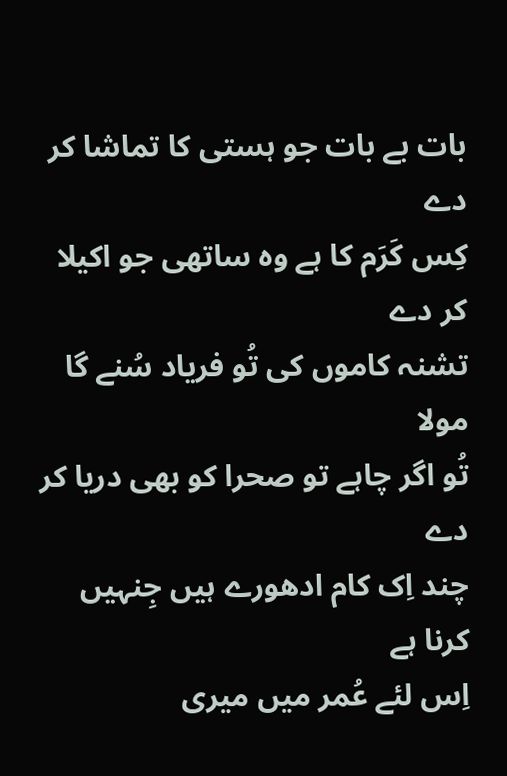بات بے بات جو ہستی کا تماشا کر دے
کِس کَرَم کا ہے وہ ساتھی جو اکیلا کر دے
تشنہ کاموں کی تُو فریاد سُنے گا مولا
تُو اگر چاہے تو صحرا کو بھی دریا کر دے
چند اِک کام ادھورے ہیں جِنہیں کرنا ہے
اِس لئے عُمر میں میری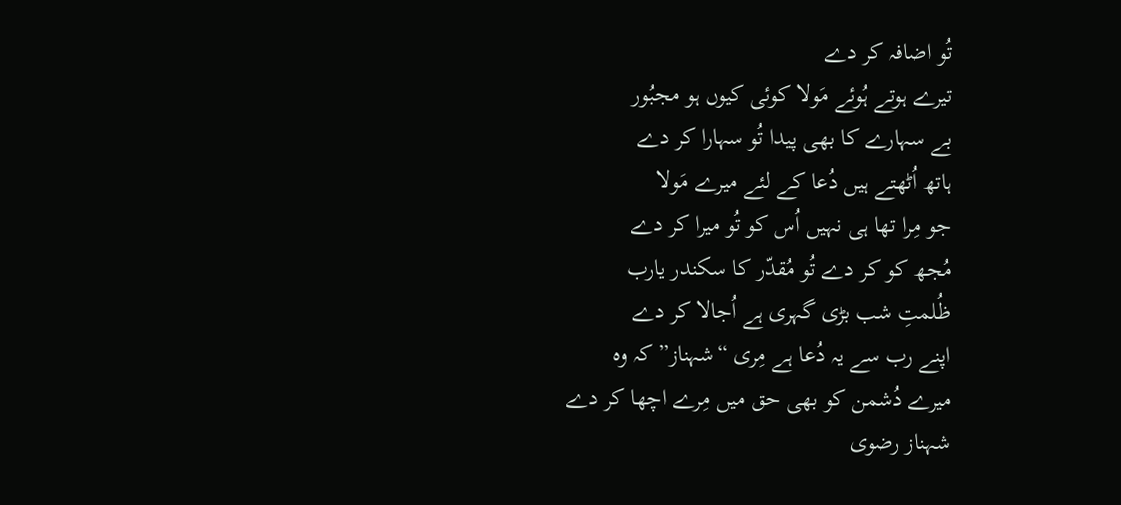تُو اضافہ کر دے
تیرے ہوتے ہُوئے مَولا کوئی کیوں ہو مجبُور
بے سہارے کا بھی پیدا تُو سہارا کر دے
ہاتھ اُٹھتے ہیں دُعا کے لئے میرے مَولا
جو مِرا تھا ہی نہیں اُس کو تُو میرا کر دے
مُجھ کو کر دے تُو مُقدّر کا سکندر یارب
ظُلمتِ شب بڑی گہری ہے اُجالا کر دے
اپنے رب سے یہ دُعا ہے مِری “شہناز” کہ وہ
میرے دُشمن کو بھی حق میں مِرے اچھا کر دے
شہناز رضوی